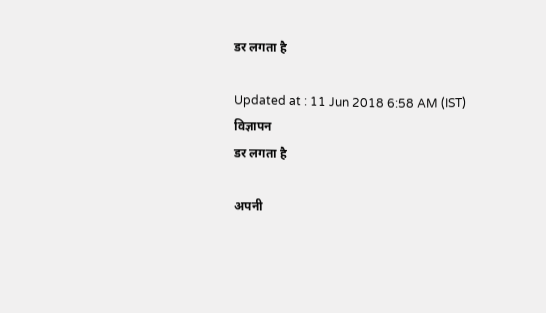डर लगता है

Updated at : 11 Jun 2018 6:58 AM (IST)
विज्ञापन
डर लगता है

अपनी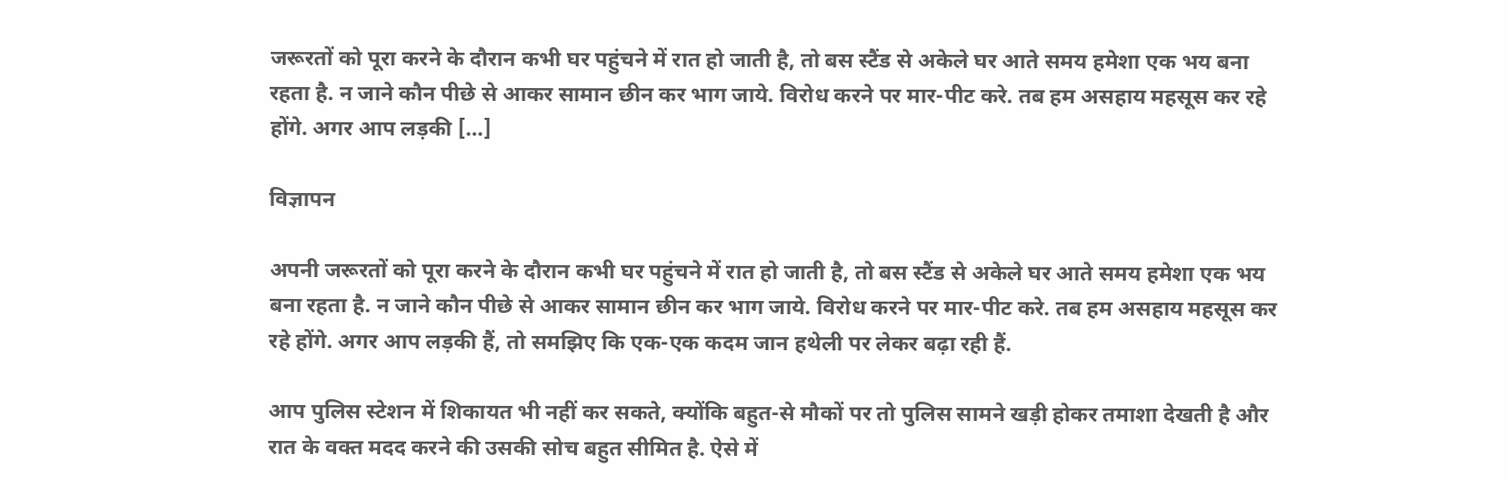जरूरतों को पूरा करने के दौरान कभी घर पहुंचने में रात हो जाती है, तो बस स्टैंड से अकेले घर आते समय हमेशा एक भय बना रहता है. न जाने कौन पीछे से आकर सामान छीन कर भाग जाये. विरोध करने पर मार-पीट करे. तब हम असहाय महसूस कर रहे होंगे. अगर आप लड़की […]

विज्ञापन

अपनी जरूरतों को पूरा करने के दौरान कभी घर पहुंचने में रात हो जाती है, तो बस स्टैंड से अकेले घर आते समय हमेशा एक भय बना रहता है. न जाने कौन पीछे से आकर सामान छीन कर भाग जाये. विरोध करने पर मार-पीट करे. तब हम असहाय महसूस कर रहे होंगे. अगर आप लड़की हैं, तो समझिए कि एक-एक कदम जान हथेली पर लेकर बढ़ा रही हैं.

आप पुलिस स्टेशन में शिकायत भी नहीं कर सकते, क्योंकि बहुत-से मौकों पर तो पुलिस सामने खड़ी होकर तमाशा देखती है और रात के वक्त मदद करने की उसकी सोच बहुत सीमित है. ऐसे में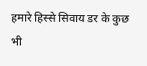हमारे हिस्से सिवाय डर के कुछ भी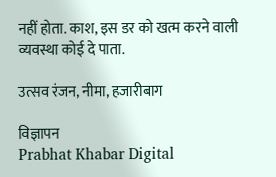नहीं होता. काश, इस डर को खत्म करने वाली व्यवस्था कोई दे पाता.

उत्सव रंजन, नीमा, हजारीबाग

विज्ञापन
Prabhat Khabar Digital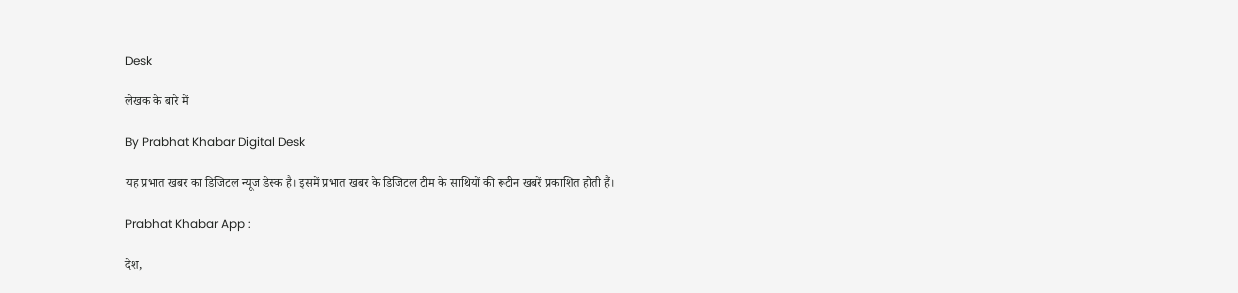Desk

लेखक के बारे में

By Prabhat Khabar Digital Desk

यह प्रभात खबर का डिजिटल न्यूज डेस्क है। इसमें प्रभात खबर के डिजिटल टीम के साथियों की रूटीन खबरें प्रकाशित होती हैं।

Prabhat Khabar App :

देश,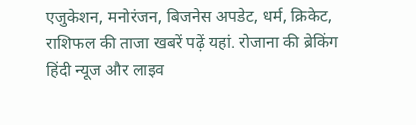एजुकेशन, मनोरंजन, बिजनेस अपडेट, धर्म, क्रिकेट, राशिफल की ताजा खबरें पढ़ें यहां. रोजाना की ब्रेकिंग हिंदी न्यूज और लाइव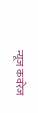न्यूज कवरेज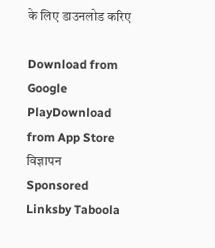के लिए डाउनलोड करिए

Download from Google PlayDownload from App Store
विज्ञापन
Sponsored Linksby Taboola